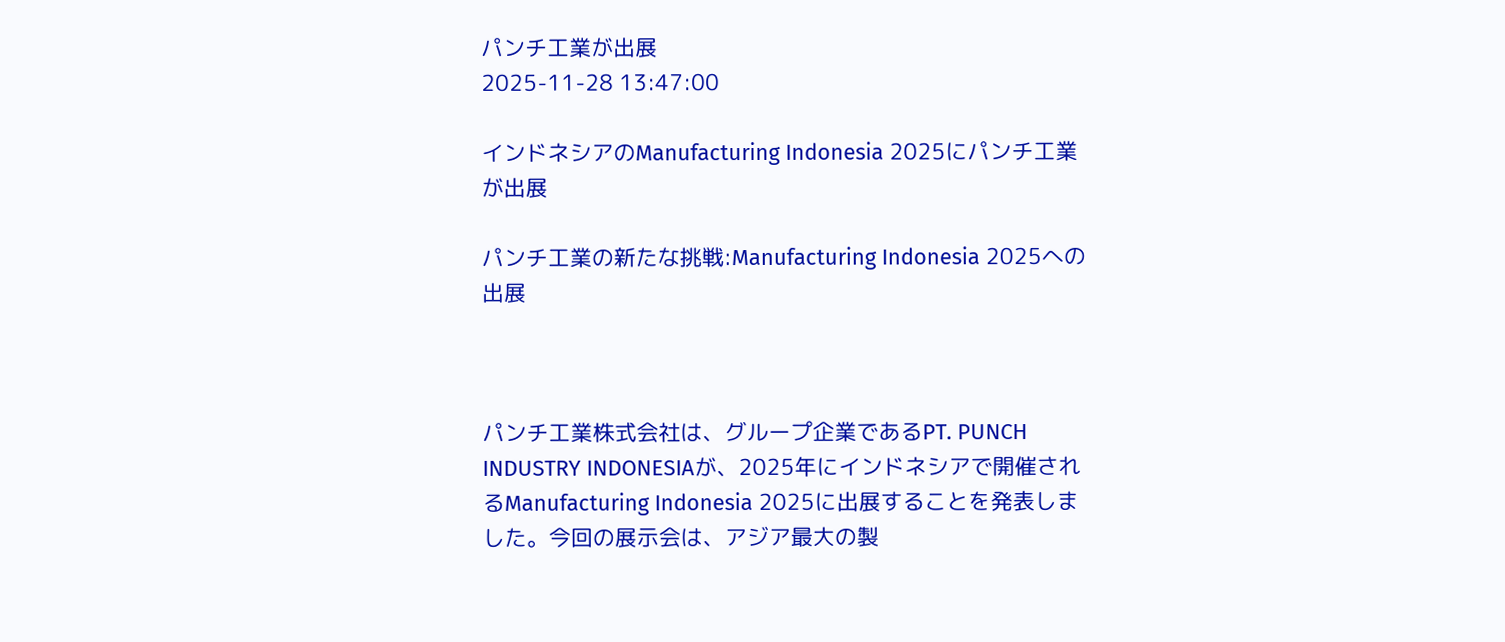パンチ工業が出展
2025-11-28 13:47:00

インドネシアのManufacturing Indonesia 2025にパンチ工業が出展

パンチ工業の新たな挑戦:Manufacturing Indonesia 2025への出展



パンチ工業株式会社は、グループ企業であるPT. PUNCH INDUSTRY INDONESIAが、2025年にインドネシアで開催されるManufacturing Indonesia 2025に出展することを発表しました。今回の展示会は、アジア最大の製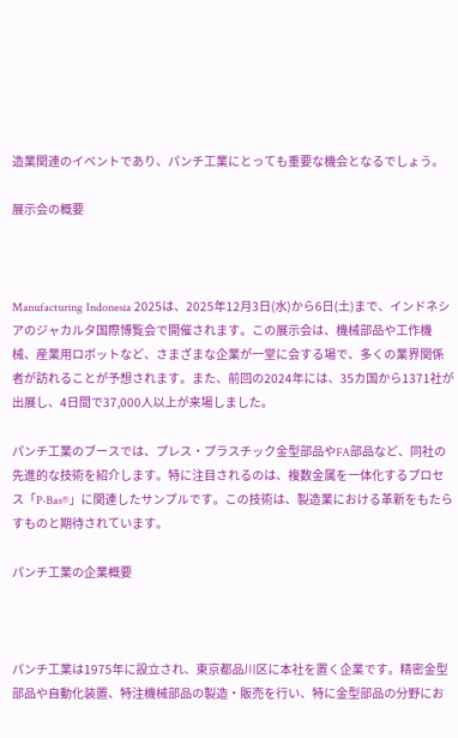造業関連のイベントであり、パンチ工業にとっても重要な機会となるでしょう。

展示会の概要



Manufacturing Indonesia 2025は、2025年12月3日(水)から6日(土)まで、インドネシアのジャカルタ国際博覧会で開催されます。この展示会は、機械部品や工作機械、産業用ロボットなど、さまざまな企業が一堂に会する場で、多くの業界関係者が訪れることが予想されます。また、前回の2024年には、35カ国から1371社が出展し、4日間で37,000人以上が来場しました。

パンチ工業のブースでは、プレス・プラスチック金型部品やFA部品など、同社の先進的な技術を紹介します。特に注目されるのは、複数金属を一体化するプロセス「P-Bas®」に関連したサンプルです。この技術は、製造業における革新をもたらすものと期待されています。

パンチ工業の企業概要



パンチ工業は1975年に設立され、東京都品川区に本社を置く企業です。精密金型部品や自動化装置、特注機械部品の製造・販売を行い、特に金型部品の分野にお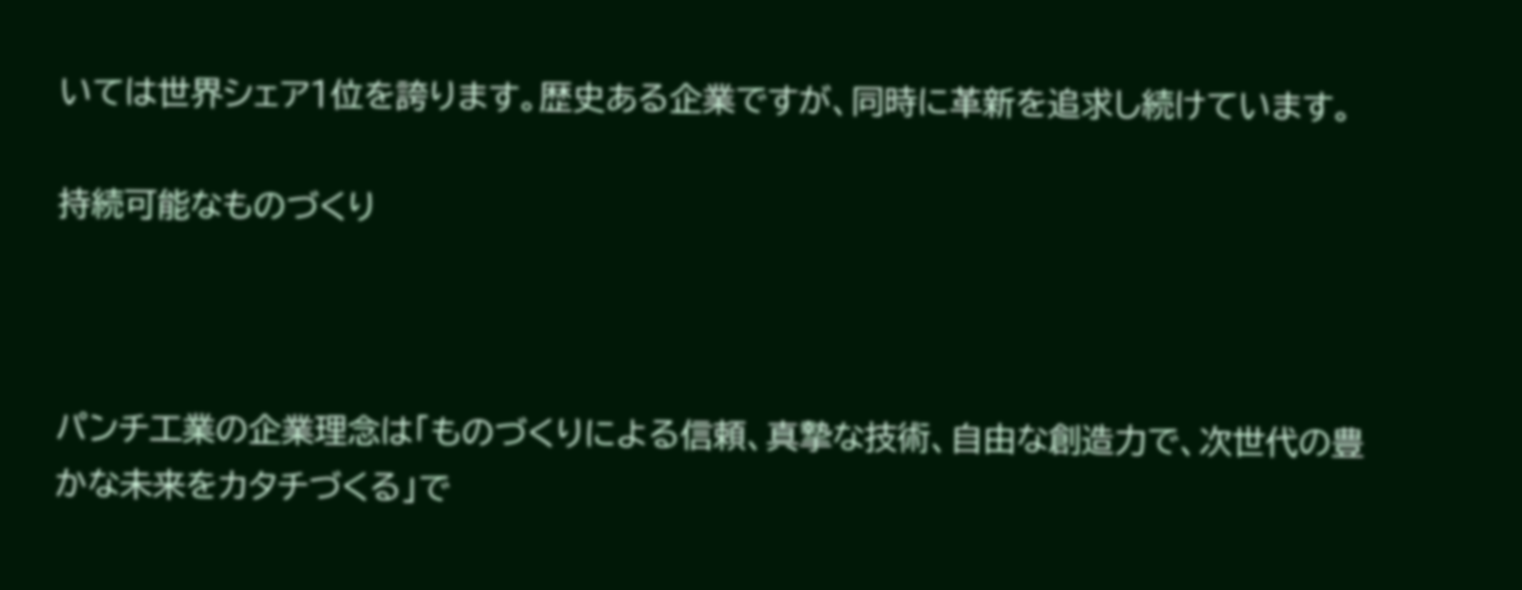いては世界シェア1位を誇ります。歴史ある企業ですが、同時に革新を追求し続けています。

持続可能なものづくり



パンチ工業の企業理念は「ものづくりによる信頼、真摯な技術、自由な創造力で、次世代の豊かな未来をカタチづくる」で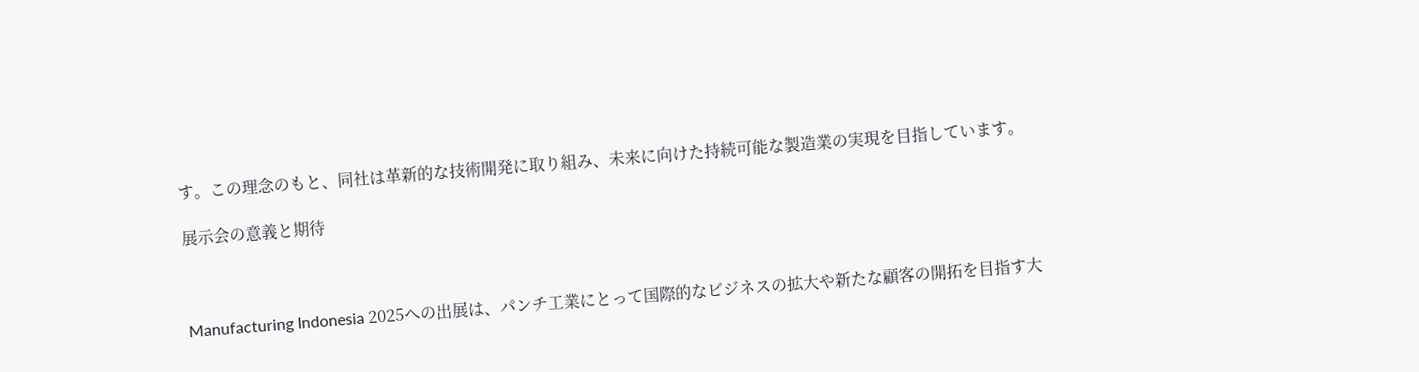す。この理念のもと、同社は革新的な技術開発に取り組み、未来に向けた持続可能な製造業の実現を目指しています。

展示会の意義と期待



Manufacturing Indonesia 2025への出展は、パンチ工業にとって国際的なビジネスの拡大や新たな顧客の開拓を目指す大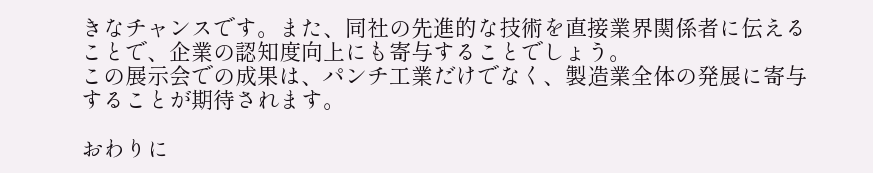きなチャンスです。また、同社の先進的な技術を直接業界関係者に伝えることで、企業の認知度向上にも寄与することでしょう。
この展示会での成果は、パンチ工業だけでなく、製造業全体の発展に寄与することが期待されます。

おわりに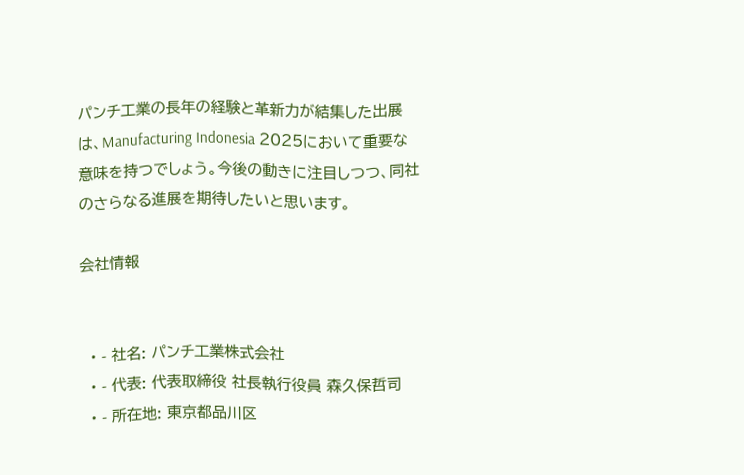パンチ工業の長年の経験と革新力が結集した出展は、Manufacturing Indonesia 2025において重要な意味を持つでしょう。今後の動きに注目しつつ、同社のさらなる進展を期待したいと思います。

会社情報


  • - 社名: パンチ工業株式会社
  • - 代表: 代表取締役 社長執行役員 森久保哲司
  • - 所在地: 東京都品川区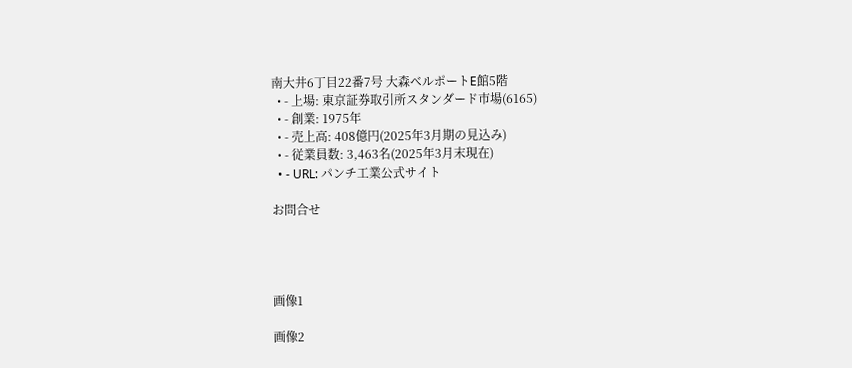南大井6丁目22番7号 大森ベルポートE館5階
  • - 上場: 東京証券取引所スタンダード市場(6165)
  • - 創業: 1975年
  • - 売上高: 408億円(2025年3月期の見込み)
  • - 従業員数: 3,463名(2025年3月末現在)
  • - URL: パンチ工業公式サイト

お問合せ




画像1

画像2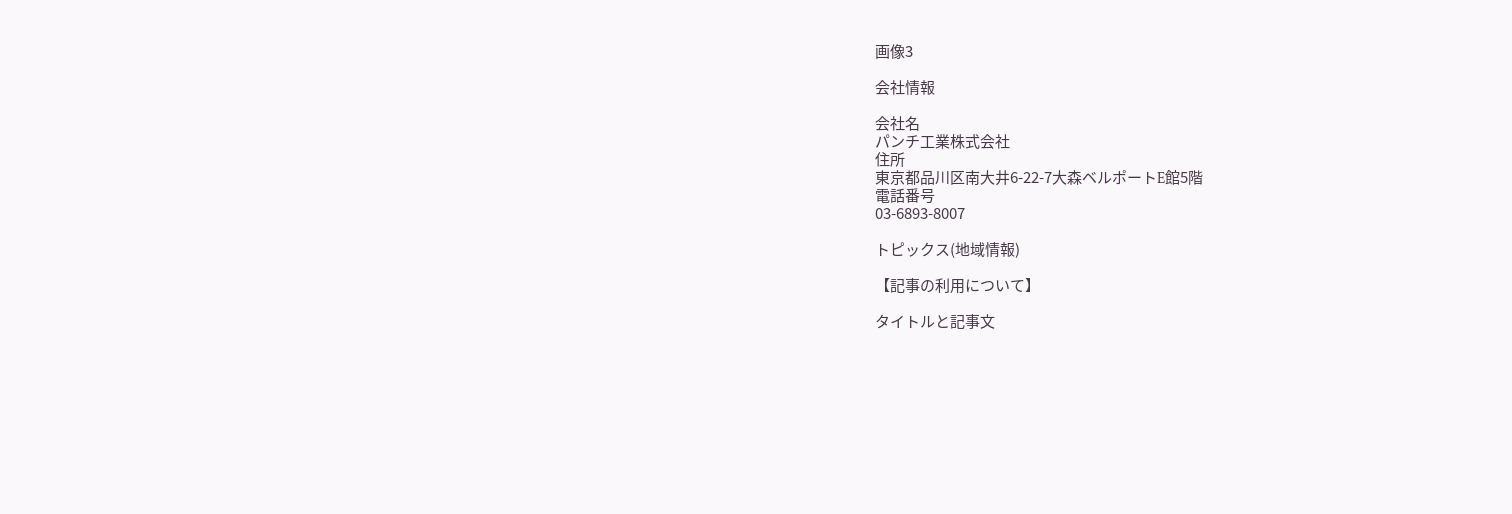画像3

会社情報

会社名
パンチ工業株式会社
住所
東京都品川区南大井6-22-7大森ベルポートE館5階
電話番号
03-6893-8007

トピックス(地域情報)

【記事の利用について】

タイトルと記事文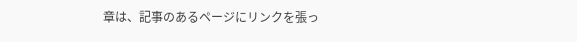章は、記事のあるページにリンクを張っ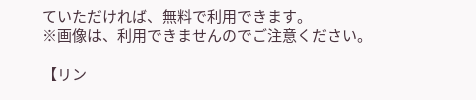ていただければ、無料で利用できます。
※画像は、利用できませんのでご注意ください。

【リン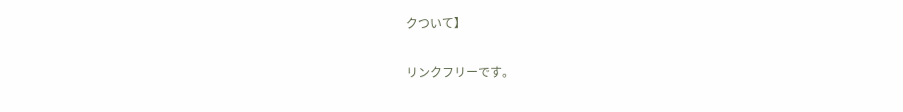クついて】

リンクフリーです。